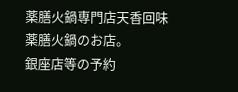薬膳火鍋専門店天香回味
薬膳火鍋のお店。
銀座店等の予約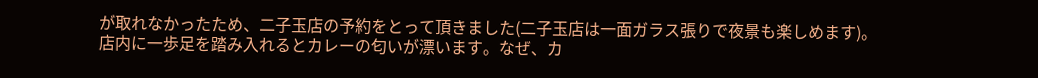が取れなかったため、二子玉店の予約をとって頂きました(二子玉店は一面ガラス張りで夜景も楽しめます)。
店内に一歩足を踏み入れるとカレーの匂いが漂います。なぜ、カ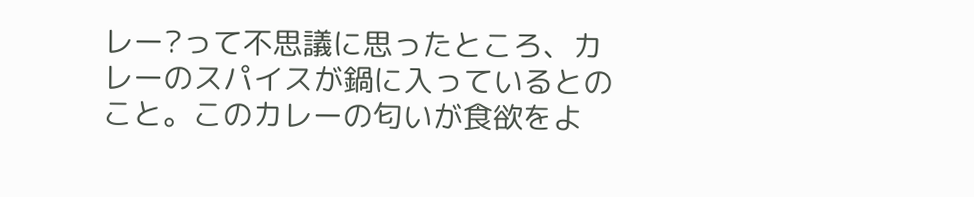レー?って不思議に思ったところ、カレーのスパイスが鍋に入っているとのこと。このカレーの匂いが食欲をよ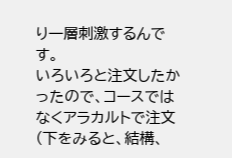り一層刺激するんです。
いろいろと注文したかったので、コースではなくアラカルトで注文(下をみると、結構、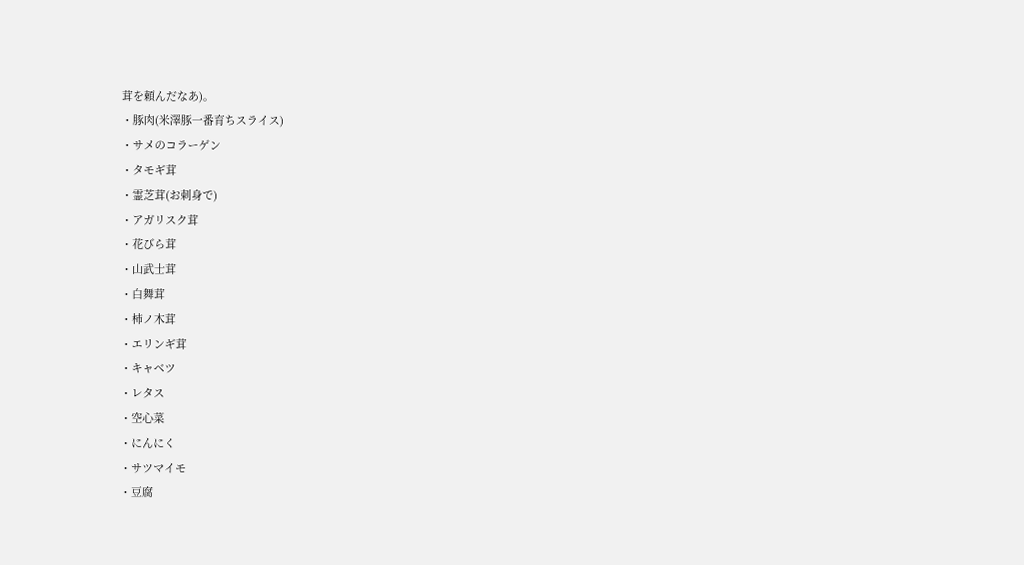茸を頼んだなあ)。
・豚肉(米澤豚一番育ちスライス)
・サメのコラーゲン
・タモギ茸
・霊芝茸(お刺身で)
・アガリスク茸
・花びら茸
・山武士茸
・白舞茸
・柿ノ木茸
・エリンギ茸
・キャベツ
・レタス
・空心菜
・にんにく
・サツマイモ
・豆腐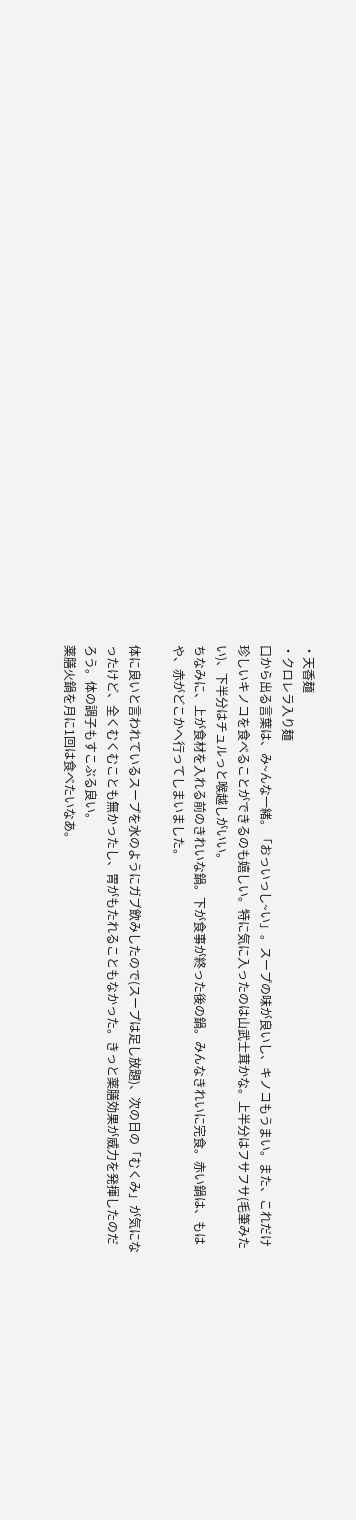・天香麺
・クロレラ入り麺
口から出る言葉は、み~んな一緒。「おっいっし~い」。スープの味が良いし、キノコもうまい。また、これだけ珍しいキノコを食べることができるのも嬉しい。特に気に入ったのは山武士茸かな。上半分はフサフサ(毛筆みたい)、下半分はチュルっと喉越しがいい。
ちなみに、上が食材を入れる前のきれいな鍋。下が食事が終った後の鍋。みんなきれいに完食。赤い鍋は、もはや、赤がどこかへ行ってしまいました。

体に良いと言われているスープを水のようにガブ飲みしたので(スープは足し放題)、次の日の「むくみ」が気になったけど、全くむくむことも無かったし、胃がもたれることもなかった。きっと薬膳効果が威力を発揮したのだろう。体の調子もすこぶる良い。
薬膳火鍋を月に1回は食べたいなあ。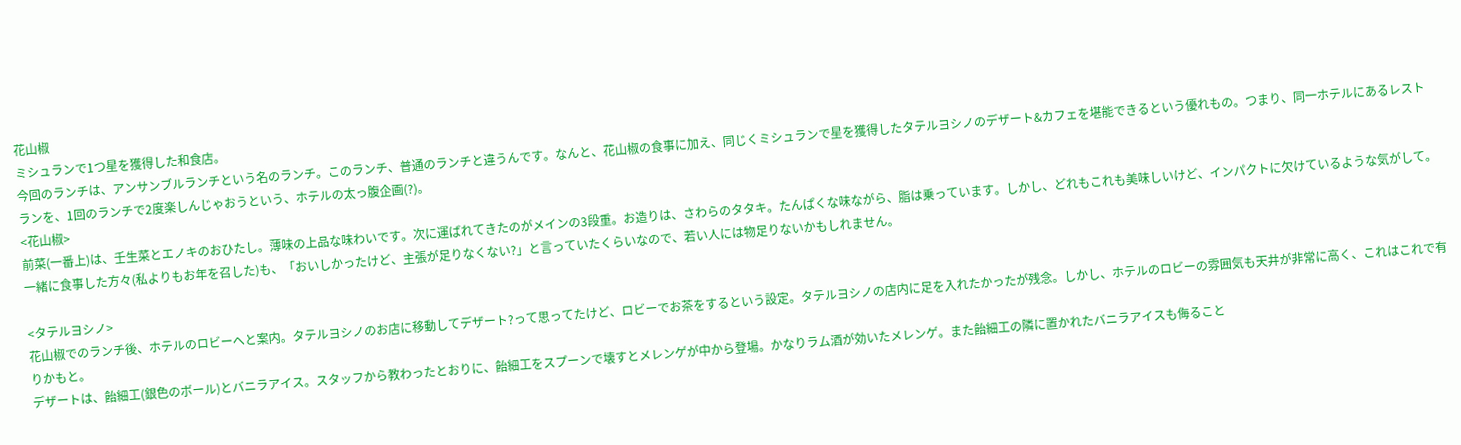花山椒
ミシュランで1つ星を獲得した和食店。
今回のランチは、アンサンブルランチという名のランチ。このランチ、普通のランチと違うんです。なんと、花山椒の食事に加え、同じくミシュランで星を獲得したタテルヨシノのデザート&カフェを堪能できるという優れもの。つまり、同一ホテルにあるレストランを、1回のランチで2度楽しんじゃおうという、ホテルの太っ腹企画(?)。
<花山椒>
前菜(一番上)は、壬生菜とエノキのおひたし。薄味の上品な味わいです。次に運ばれてきたのがメインの3段重。お造りは、さわらのタタキ。たんぱくな味ながら、脂は乗っています。しかし、どれもこれも美味しいけど、インパクトに欠けているような気がして。
一緒に食事した方々(私よりもお年を召した)も、「おいしかったけど、主張が足りなくない?」と言っていたくらいなので、若い人には物足りないかもしれません。

<タテルヨシノ>
花山椒でのランチ後、ホテルのロビーへと案内。タテルヨシノのお店に移動してデザート?って思ってたけど、ロビーでお茶をするという設定。タテルヨシノの店内に足を入れたかったが残念。しかし、ホテルのロビーの雰囲気も天井が非常に高く、これはこれで有りかもと。
デザートは、飴細工(銀色のボール)とバニラアイス。スタッフから教わったとおりに、飴細工をスプーンで壊すとメレンゲが中から登場。かなりラム酒が効いたメレンゲ。また飴細工の隣に置かれたバニラアイスも侮ること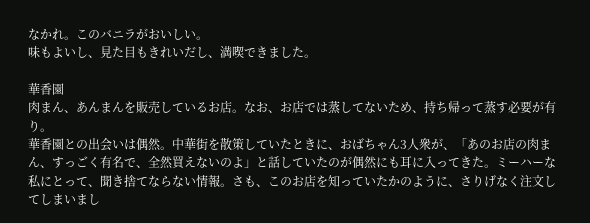なかれ。このバニラがおいしい。
味もよいし、見た目もきれいだし、満喫できました。

華香園
肉まん、あんまんを販売しているお店。なお、お店では蒸してないため、持ち帰って蒸す必要が有り。
華香園との出会いは偶然。中華街を散策していたときに、おばちゃん3人衆が、「あのお店の肉まん、すっごく有名で、全然買えないのよ」と話していたのが偶然にも耳に入ってきた。ミーハーな私にとって、聞き捨てならない情報。さも、このお店を知っていたかのように、さりげなく注文してしまいまし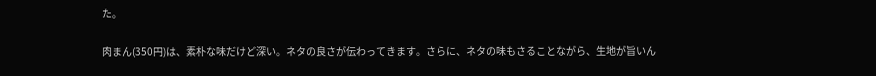た。

肉まん(350円)は、素朴な味だけど深い。ネタの良さが伝わってきます。さらに、ネタの味もさることながら、生地が旨いん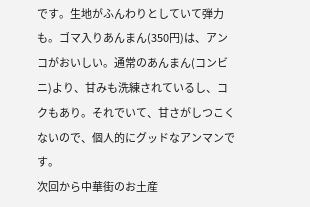です。生地がふんわりとしていて弾力も。ゴマ入りあんまん(350円)は、アンコがおいしい。通常のあんまん(コンビニ)より、甘みも洗練されているし、コクもあり。それでいて、甘さがしつこくないので、個人的にグッドなアンマンです。
次回から中華街のお土産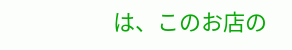は、このお店の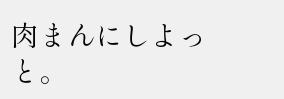肉まんにしよっと。